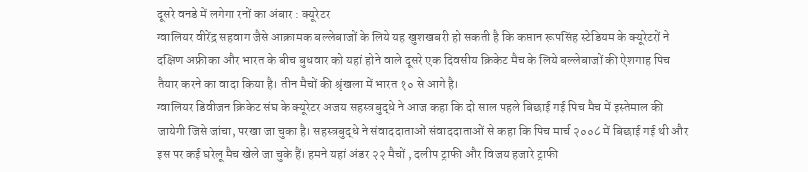दूसरे वनडे में लगेगा रनों का अंबार : क्यूरेटर
ग्वालियर वीरेंद्र सहवाग जैसे आक्रामक बल्लेबाजों के लिये यह खुशखबरी हो सकती है कि कप्तान रूपसिंह स्टेडियम के क्यूरेटरों ने दक्षिण अफ्रीका और भारत के बीच बुधवार को यहां होने वाले दूसरे एक दिवसीय क्रिकेट मैच के लिये बल्लेबाजों की ऐशगाह पिच तैयार करने का वादा किया है। तीन मैचों की श्रृंखला में भारत १० से आगे है।
ग्वालियर डिवीजन क्रिकेट संघ के क्यूरेटर अजय सहस्त्रबुद्धे ने आज कहा कि दो साल पहले बिछाई गई पिच मैच में इस्तेमाल की जायेगी जिसे जांचा, परखा जा चुका है। सहस्त्रबुद्धे ने संवाददाताओं संवाददाताओं से कहा कि पिच मार्च २००८ में बिछाई गई थी और इस पर कई घरेलू मैच खेले जा चुके हैं। हमने यहां अंडर २२ मैचों , दलीप ट्राफी और विजय हजारे ट्राफी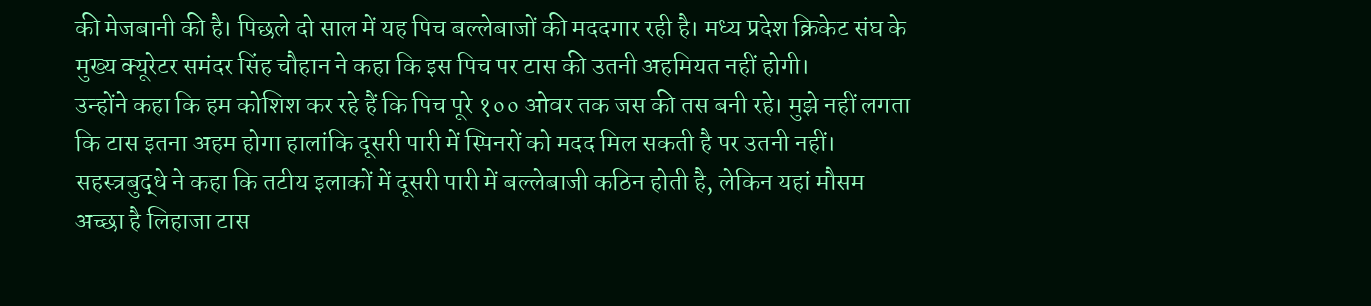की मेजबानी की है। पिछले दो साल में यह पिच बल्लेबाजों की मददगार रही है। मध्य प्रदेश क्रिकेट संघ के मुख्य क्यूरेटर समंदर सिंह चौहान ने कहा कि इस पिच पर टास की उतनी अहमियत नहीं होगी।
उन्होंने कहा कि हम कोशिश कर रहे हैं कि पिच पूरे १०० ओवर तक जस की तस बनी रहे। मुझे नहीं लगता कि टास इतना अहम होगा हालांकि दूसरी पारी में स्पिनरों को मदद मिल सकती है पर उतनी नहीं।
सहस्त्रबुद्धे ने कहा कि तटीय इलाकों में दूसरी पारी में बल्लेबाजी कठिन होती है, लेकिन यहां मौसम अच्छा है लिहाजा टास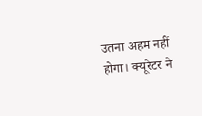उतना अहम नहीं होगा। क्यूरेटर ने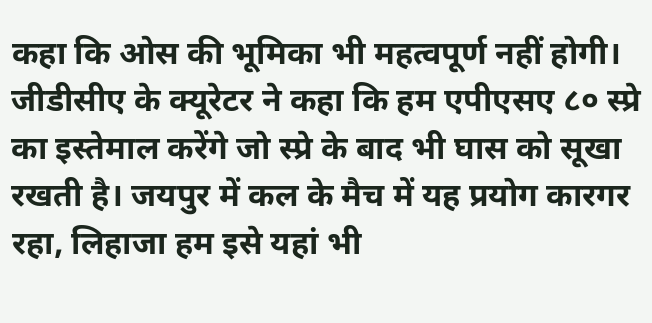कहा कि ओस की भूमिका भी महत्वपूर्ण नहीं होगी।
जीडीसीए के क्यूरेटर ने कहा कि हम एपीएसए ८० स्प्रे का इस्तेमाल करेंगे जो स्प्रे के बाद भी घास को सूखा रखती है। जयपुर में कल के मैच में यह प्रयोग कारगर रहा, लिहाजा हम इसे यहां भी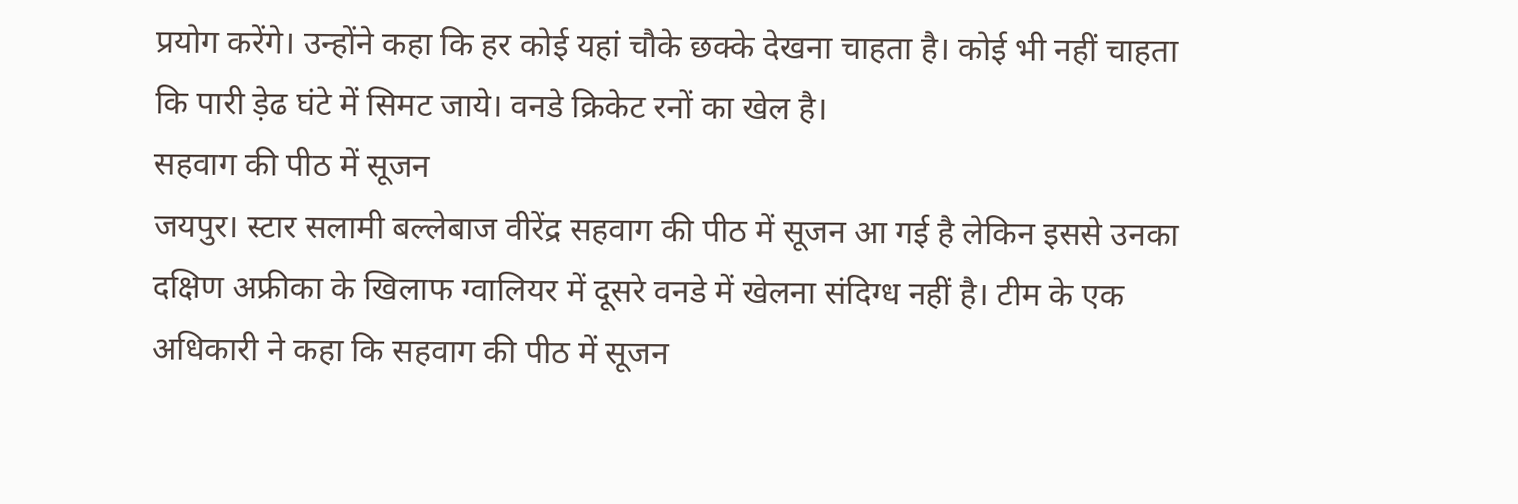प्रयोग करेंगे। उन्होंने कहा कि हर कोई यहां चौके छक्के देखना चाहता है। कोई भी नहीं चाहता कि पारी ड़ेढ घंटे में सिमट जाये। वनडे क्रिकेट रनों का खेल है।
सहवाग की पीठ में सूजन
जयपुर। स्टार सलामी बल्लेबाज वीरेंद्र सहवाग की पीठ में सूजन आ गई है लेकिन इससे उनका दक्षिण अफ्रीका के खिलाफ ग्वालियर में दूसरे वनडे में खेलना संदिग्ध नहीं है। टीम के एक अधिकारी ने कहा कि सहवाग की पीठ में सूजन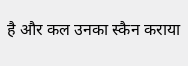है और कल उनका स्कैन कराया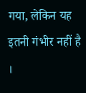गया, लेकिन यह इतनी गंभीर नहीं है ।